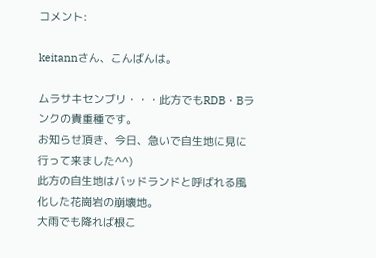コメント:

keitannさん、こんばんは。

ムラサキセンブリ・・・此方でもRDB・Bランクの貴重種です。
お知らせ頂き、今日、急いで自生地に見に行って来ました^^)
此方の自生地はバッドランドと呼ばれる風化した花崗岩の崩壊地。
大雨でも降れば根こ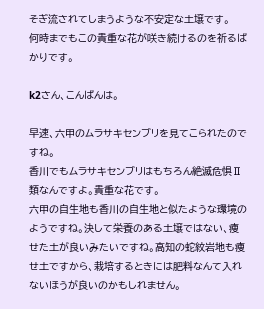そぎ流されてしまうような不安定な土壌です。
何時までもこの貴重な花が咲き続けるのを祈るばかりです。

k2さん、こんばんは。

早速、六甲のムラサキセンブリを見てこられたのですね。
香川でもムラサキセンブリはもちろん絶滅危惧Ⅱ類なんですよ。貴重な花です。
六甲の自生地も香川の自生地と似たような環境のようですね。決して栄養のある土壌ではない、痩せた土が良いみたいですね。高知の蛇紋岩地も痩せ土ですから、栽培するときには肥料なんて入れないほうが良いのかもしれません。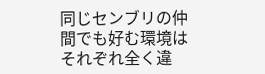同じセンブリの仲間でも好む環境はそれぞれ全く違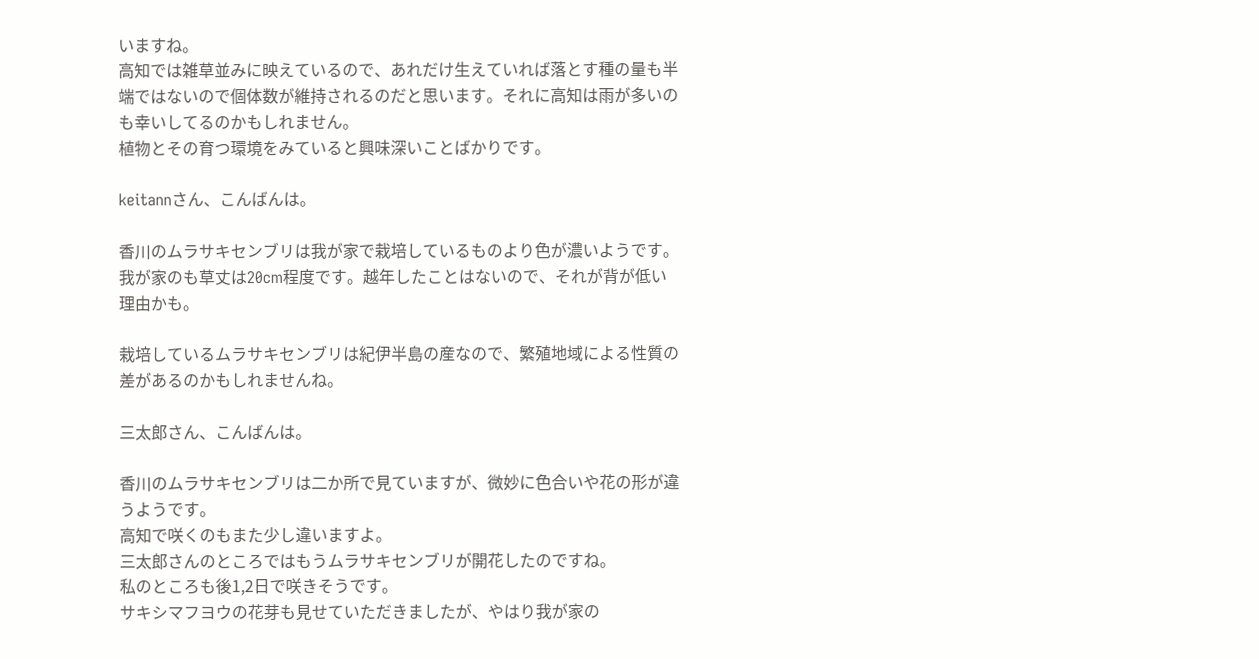いますね。
高知では雑草並みに映えているので、あれだけ生えていれば落とす種の量も半端ではないので個体数が維持されるのだと思います。それに高知は雨が多いのも幸いしてるのかもしれません。
植物とその育つ環境をみていると興味深いことばかりです。

keitannさん、こんばんは。

香川のムラサキセンブリは我が家で栽培しているものより色が濃いようです。我が家のも草丈は20cm程度です。越年したことはないので、それが背が低い理由かも。

栽培しているムラサキセンブリは紀伊半島の産なので、繁殖地域による性質の差があるのかもしれませんね。

三太郎さん、こんばんは。

香川のムラサキセンブリは二か所で見ていますが、微妙に色合いや花の形が違うようです。
高知で咲くのもまた少し違いますよ。
三太郎さんのところではもうムラサキセンブリが開花したのですね。
私のところも後1,2日で咲きそうです。
サキシマフヨウの花芽も見せていただきましたが、やはり我が家の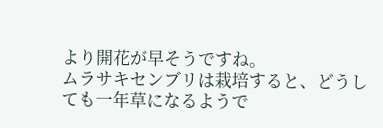より開花が早そうですね。
ムラサキセンブリは栽培すると、どうしても一年草になるようで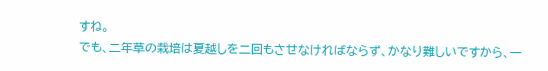すね。
でも、二年草の栽培は夏越しを二回もさせなければならず、かなり難しいですから、一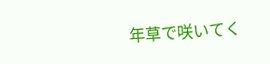年草で咲いてく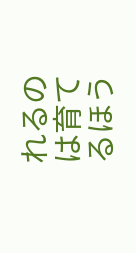れるのは育てるほう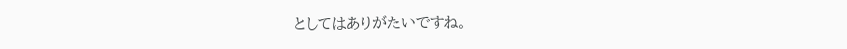としてはありがたいですね。